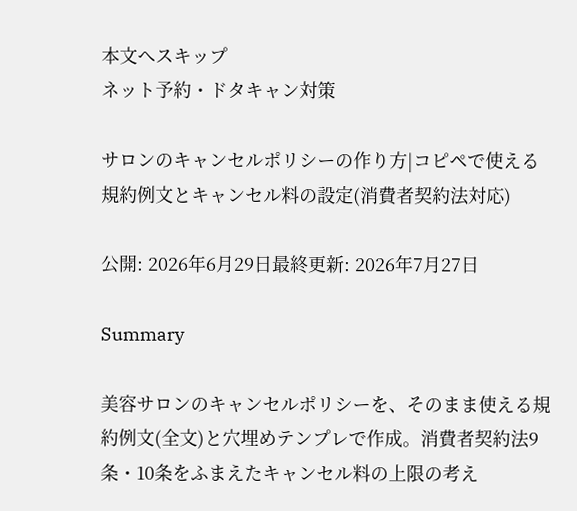本文へスキップ
ネット予約・ドタキャン対策

サロンのキャンセルポリシーの作り方|コピペで使える規約例文とキャンセル料の設定(消費者契約法対応)

公開: 2026年6月29日最終更新: 2026年7月27日

Summary

美容サロンのキャンセルポリシーを、そのまま使える規約例文(全文)と穴埋めテンプレで作成。消費者契約法9条・10条をふまえたキャンセル料の上限の考え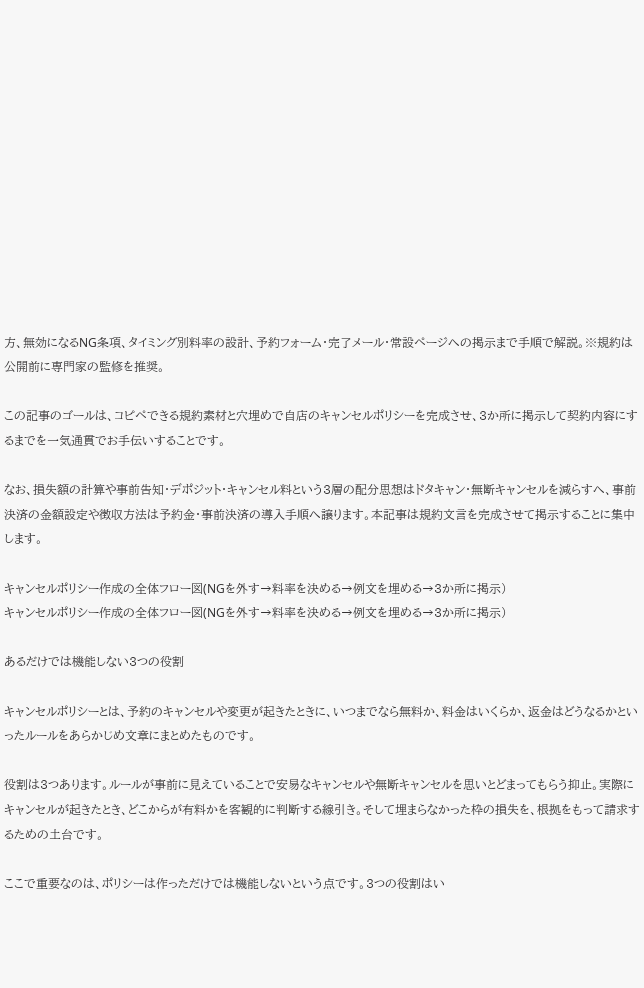方、無効になるNG条項、タイミング別料率の設計、予約フォーム・完了メール・常設ページへの掲示まで手順で解説。※規約は公開前に専門家の監修を推奨。

この記事のゴールは、コピペできる規約素材と穴埋めで自店のキャンセルポリシーを完成させ、3か所に掲示して契約内容にするまでを一気通貫でお手伝いすることです。

なお、損失額の計算や事前告知・デポジット・キャンセル料という3層の配分思想はドタキャン・無断キャンセルを減らすへ、事前決済の金額設定や徴収方法は予約金・事前決済の導入手順へ譲ります。本記事は規約文言を完成させて掲示することに集中します。

キャンセルポリシー作成の全体フロー図(NGを外す→料率を決める→例文を埋める→3か所に掲示)
キャンセルポリシー作成の全体フロー図(NGを外す→料率を決める→例文を埋める→3か所に掲示)

あるだけでは機能しない3つの役割

キャンセルポリシーとは、予約のキャンセルや変更が起きたときに、いつまでなら無料か、料金はいくらか、返金はどうなるかといったルールをあらかじめ文章にまとめたものです。

役割は3つあります。ルールが事前に見えていることで安易なキャンセルや無断キャンセルを思いとどまってもらう抑止。実際にキャンセルが起きたとき、どこからが有料かを客観的に判断する線引き。そして埋まらなかった枠の損失を、根拠をもって請求するための土台です。

ここで重要なのは、ポリシーは作っただけでは機能しないという点です。3つの役割はい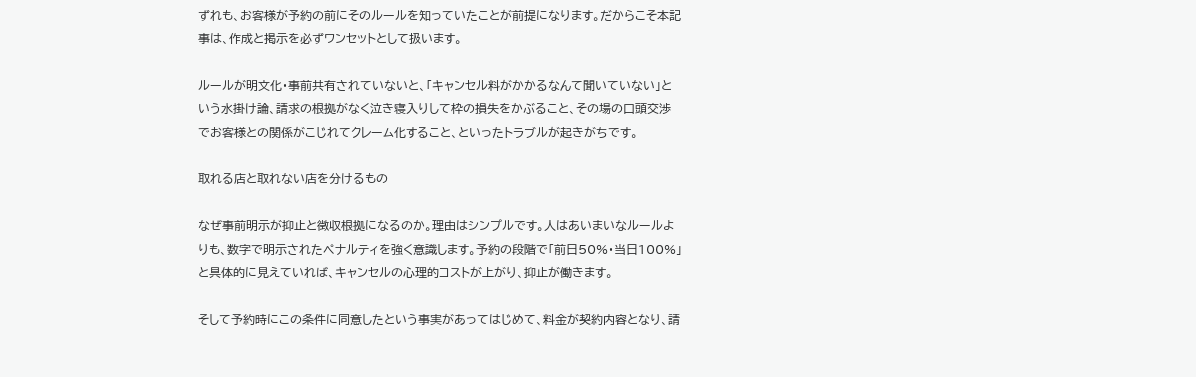ずれも、お客様が予約の前にそのルールを知っていたことが前提になります。だからこそ本記事は、作成と掲示を必ずワンセットとして扱います。

ルールが明文化・事前共有されていないと、「キャンセル料がかかるなんて聞いていない」という水掛け論、請求の根拠がなく泣き寝入りして枠の損失をかぶること、その場の口頭交渉でお客様との関係がこじれてクレーム化すること、といったトラブルが起きがちです。

取れる店と取れない店を分けるもの

なぜ事前明示が抑止と徴収根拠になるのか。理由はシンプルです。人はあいまいなルールよりも、数字で明示されたペナルティを強く意識します。予約の段階で「前日50%・当日100%」と具体的に見えていれば、キャンセルの心理的コストが上がり、抑止が働きます。

そして予約時にこの条件に同意したという事実があってはじめて、料金が契約内容となり、請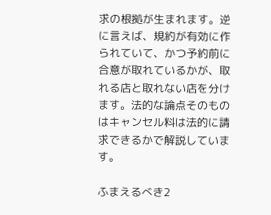求の根拠が生まれます。逆に言えば、規約が有効に作られていて、かつ予約前に合意が取れているかが、取れる店と取れない店を分けます。法的な論点そのものはキャンセル料は法的に請求できるかで解説しています。

ふまえるべき2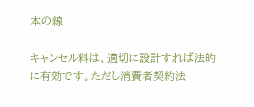本の線

キャンセル料は、適切に設計すれば法的に有効です。ただし消費者契約法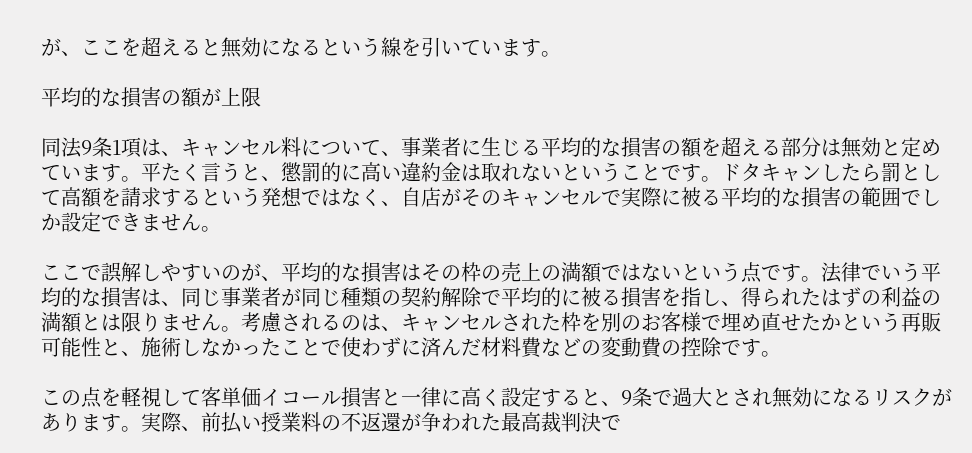が、ここを超えると無効になるという線を引いています。

平均的な損害の額が上限

同法9条1項は、キャンセル料について、事業者に生じる平均的な損害の額を超える部分は無効と定めています。平たく言うと、懲罰的に高い違約金は取れないということです。ドタキャンしたら罰として高額を請求するという発想ではなく、自店がそのキャンセルで実際に被る平均的な損害の範囲でしか設定できません。

ここで誤解しやすいのが、平均的な損害はその枠の売上の満額ではないという点です。法律でいう平均的な損害は、同じ事業者が同じ種類の契約解除で平均的に被る損害を指し、得られたはずの利益の満額とは限りません。考慮されるのは、キャンセルされた枠を別のお客様で埋め直せたかという再販可能性と、施術しなかったことで使わずに済んだ材料費などの変動費の控除です。

この点を軽視して客単価イコール損害と一律に高く設定すると、9条で過大とされ無効になるリスクがあります。実際、前払い授業料の不返還が争われた最高裁判決で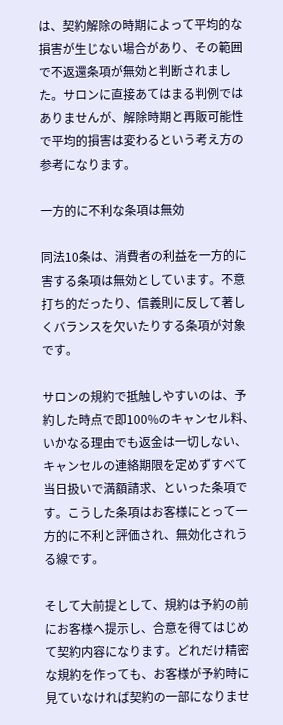は、契約解除の時期によって平均的な損害が生じない場合があり、その範囲で不返還条項が無効と判断されました。サロンに直接あてはまる判例ではありませんが、解除時期と再販可能性で平均的損害は変わるという考え方の参考になります。

一方的に不利な条項は無効

同法10条は、消費者の利益を一方的に害する条項は無効としています。不意打ち的だったり、信義則に反して著しくバランスを欠いたりする条項が対象です。

サロンの規約で抵触しやすいのは、予約した時点で即100%のキャンセル料、いかなる理由でも返金は一切しない、キャンセルの連絡期限を定めずすべて当日扱いで満額請求、といった条項です。こうした条項はお客様にとって一方的に不利と評価され、無効化されうる線です。

そして大前提として、規約は予約の前にお客様へ提示し、合意を得てはじめて契約内容になります。どれだけ精密な規約を作っても、お客様が予約時に見ていなければ契約の一部になりませ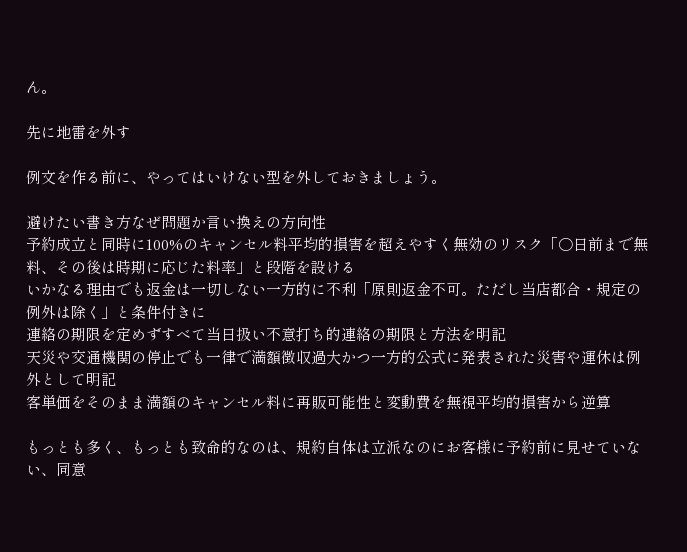ん。

先に地雷を外す

例文を作る前に、やってはいけない型を外しておきましょう。

避けたい書き方なぜ問題か言い換えの方向性
予約成立と同時に100%のキャンセル料平均的損害を超えやすく無効のリスク「○日前まで無料、その後は時期に応じた料率」と段階を設ける
いかなる理由でも返金は一切しない一方的に不利「原則返金不可。ただし当店都合・規定の例外は除く」と条件付きに
連絡の期限を定めずすべて当日扱い不意打ち的連絡の期限と方法を明記
天災や交通機関の停止でも一律で満額徴収過大かつ一方的公式に発表された災害や運休は例外として明記
客単価をそのまま満額のキャンセル料に再販可能性と変動費を無視平均的損害から逆算

もっとも多く、もっとも致命的なのは、規約自体は立派なのにお客様に予約前に見せていない、同意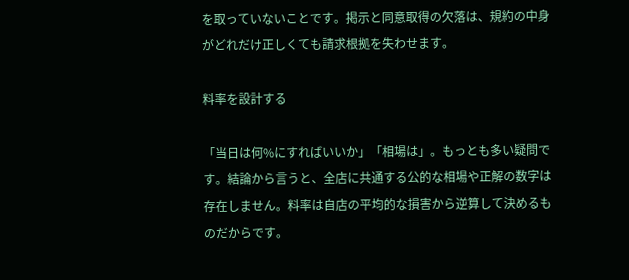を取っていないことです。掲示と同意取得の欠落は、規約の中身がどれだけ正しくても請求根拠を失わせます。

料率を設計する

「当日は何%にすればいいか」「相場は」。もっとも多い疑問です。結論から言うと、全店に共通する公的な相場や正解の数字は存在しません。料率は自店の平均的な損害から逆算して決めるものだからです。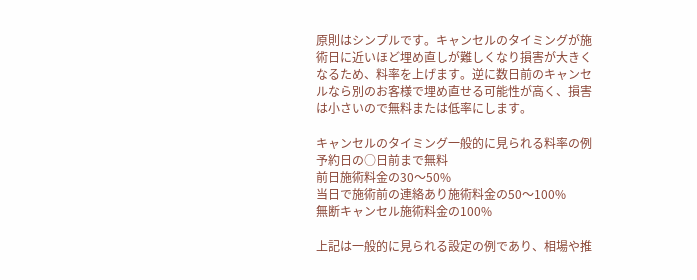原則はシンプルです。キャンセルのタイミングが施術日に近いほど埋め直しが難しくなり損害が大きくなるため、料率を上げます。逆に数日前のキャンセルなら別のお客様で埋め直せる可能性が高く、損害は小さいので無料または低率にします。

キャンセルのタイミング一般的に見られる料率の例
予約日の○日前まで無料
前日施術料金の30〜50%
当日で施術前の連絡あり施術料金の50〜100%
無断キャンセル施術料金の100%

上記は一般的に見られる設定の例であり、相場や推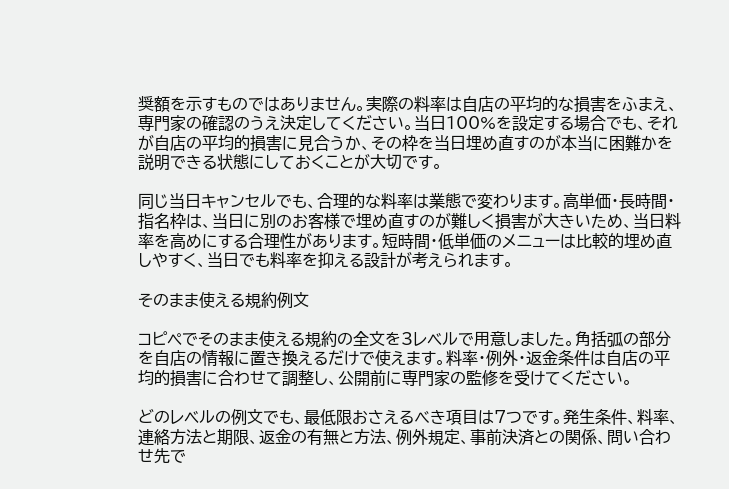奨額を示すものではありません。実際の料率は自店の平均的な損害をふまえ、専門家の確認のうえ決定してください。当日100%を設定する場合でも、それが自店の平均的損害に見合うか、その枠を当日埋め直すのが本当に困難かを説明できる状態にしておくことが大切です。

同じ当日キャンセルでも、合理的な料率は業態で変わります。高単価・長時間・指名枠は、当日に別のお客様で埋め直すのが難しく損害が大きいため、当日料率を高めにする合理性があります。短時間・低単価のメニューは比較的埋め直しやすく、当日でも料率を抑える設計が考えられます。

そのまま使える規約例文

コピペでそのまま使える規約の全文を3レベルで用意しました。角括弧の部分を自店の情報に置き換えるだけで使えます。料率・例外・返金条件は自店の平均的損害に合わせて調整し、公開前に専門家の監修を受けてください。

どのレベルの例文でも、最低限おさえるべき項目は7つです。発生条件、料率、連絡方法と期限、返金の有無と方法、例外規定、事前決済との関係、問い合わせ先で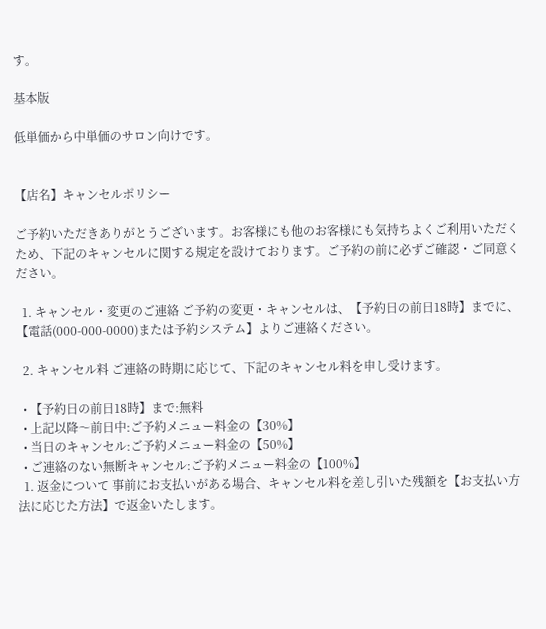す。

基本版

低単価から中単価のサロン向けです。


【店名】キャンセルポリシー

ご予約いただきありがとうございます。お客様にも他のお客様にも気持ちよくご利用いただくため、下記のキャンセルに関する規定を設けております。ご予約の前に必ずご確認・ご同意ください。

  1. キャンセル・変更のご連絡 ご予約の変更・キャンセルは、【予約日の前日18時】までに、【電話(000-000-0000)または予約システム】よりご連絡ください。

  2. キャンセル料 ご連絡の時期に応じて、下記のキャンセル料を申し受けます。

  • 【予約日の前日18時】まで:無料
  • 上記以降〜前日中:ご予約メニュー料金の【30%】
  • 当日のキャンセル:ご予約メニュー料金の【50%】
  • ご連絡のない無断キャンセル:ご予約メニュー料金の【100%】
  1. 返金について 事前にお支払いがある場合、キャンセル料を差し引いた残額を【お支払い方法に応じた方法】で返金いたします。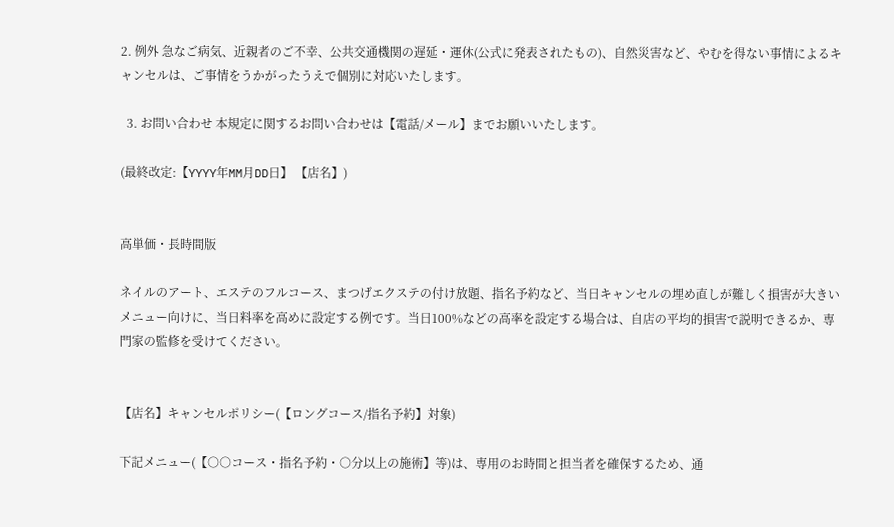2. 例外 急なご病気、近親者のご不幸、公共交通機関の遅延・運休(公式に発表されたもの)、自然災害など、やむを得ない事情によるキャンセルは、ご事情をうかがったうえで個別に対応いたします。

  3. お問い合わせ 本規定に関するお問い合わせは【電話/メール】までお願いいたします。

(最終改定:【YYYY年MM月DD日】 【店名】)


高単価・長時間版

ネイルのアート、エステのフルコース、まつげエクステの付け放題、指名予約など、当日キャンセルの埋め直しが難しく損害が大きいメニュー向けに、当日料率を高めに設定する例です。当日100%などの高率を設定する場合は、自店の平均的損害で説明できるか、専門家の監修を受けてください。


【店名】キャンセルポリシー(【ロングコース/指名予約】対象)

下記メニュー(【○○コース・指名予約・○分以上の施術】等)は、専用のお時間と担当者を確保するため、通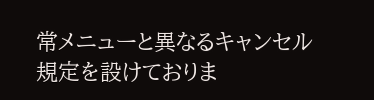常メニューと異なるキャンセル規定を設けておりま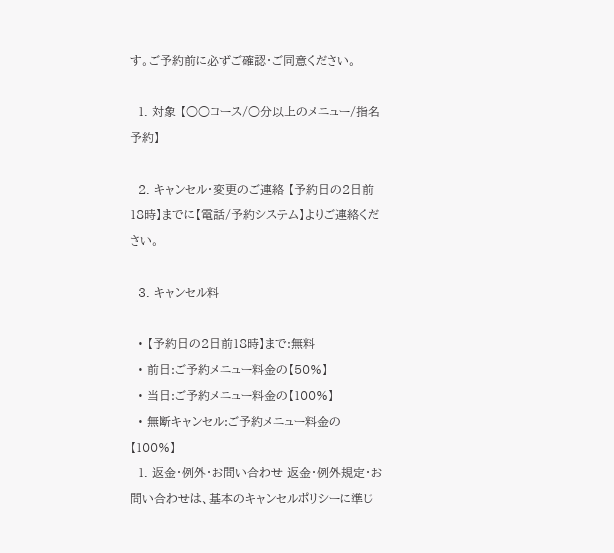す。ご予約前に必ずご確認・ご同意ください。

  1. 対象 【○○コース/○分以上のメニュー/指名予約】

  2. キャンセル・変更のご連絡 【予約日の2日前18時】までに【電話/予約システム】よりご連絡ください。

  3. キャンセル料

  • 【予約日の2日前18時】まで:無料
  • 前日:ご予約メニュー料金の【50%】
  • 当日:ご予約メニュー料金の【100%】
  • 無断キャンセル:ご予約メニュー料金の【100%】
  1. 返金・例外・お問い合わせ 返金・例外規定・お問い合わせは、基本のキャンセルポリシーに準じ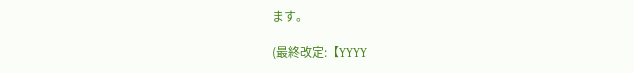ます。

(最終改定:【YYYY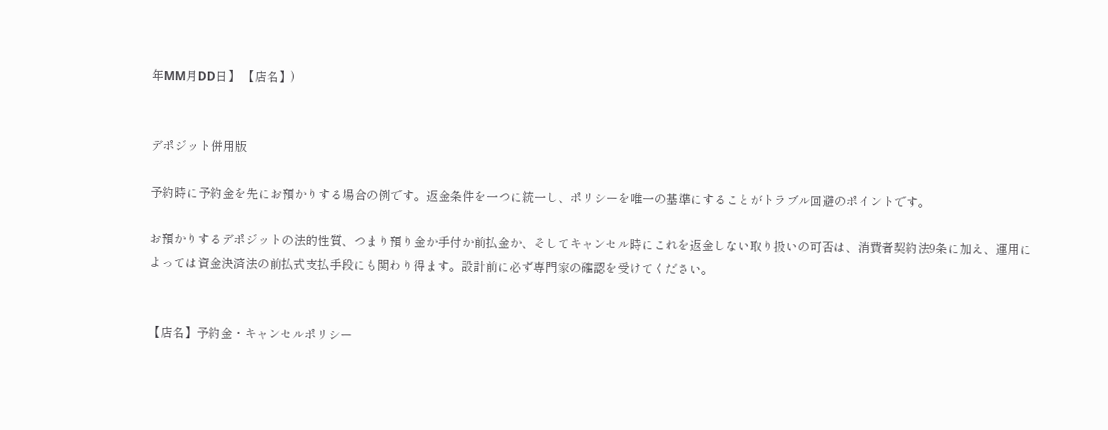年MM月DD日】 【店名】)


デポジット併用版

予約時に予約金を先にお預かりする場合の例です。返金条件を一つに統一し、ポリシーを唯一の基準にすることがトラブル回避のポイントです。

お預かりするデポジットの法的性質、つまり預り金か手付か前払金か、そしてキャンセル時にこれを返金しない取り扱いの可否は、消費者契約法9条に加え、運用によっては資金決済法の前払式支払手段にも関わり得ます。設計前に必ず専門家の確認を受けてください。


【店名】予約金・キャンセルポリシー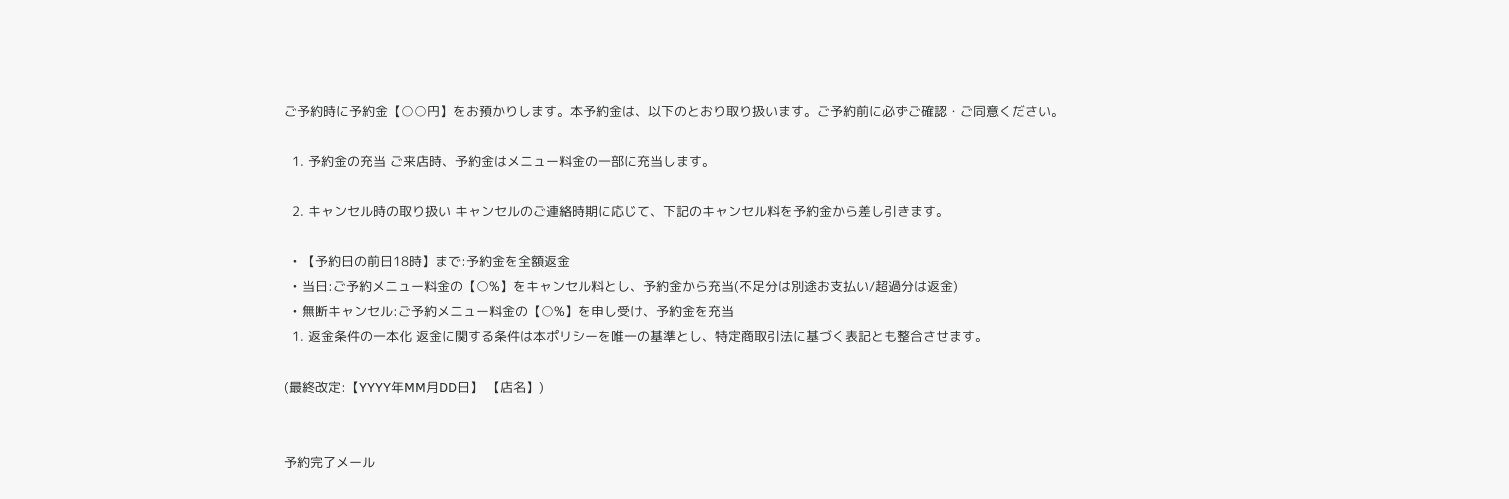ご予約時に予約金【○○円】をお預かりします。本予約金は、以下のとおり取り扱います。ご予約前に必ずご確認・ご同意ください。

  1. 予約金の充当 ご来店時、予約金はメニュー料金の一部に充当します。

  2. キャンセル時の取り扱い キャンセルのご連絡時期に応じて、下記のキャンセル料を予約金から差し引きます。

  • 【予約日の前日18時】まで:予約金を全額返金
  • 当日:ご予約メニュー料金の【○%】をキャンセル料とし、予約金から充当(不足分は別途お支払い/超過分は返金)
  • 無断キャンセル:ご予約メニュー料金の【○%】を申し受け、予約金を充当
  1. 返金条件の一本化 返金に関する条件は本ポリシーを唯一の基準とし、特定商取引法に基づく表記とも整合させます。

(最終改定:【YYYY年MM月DD日】 【店名】)


予約完了メール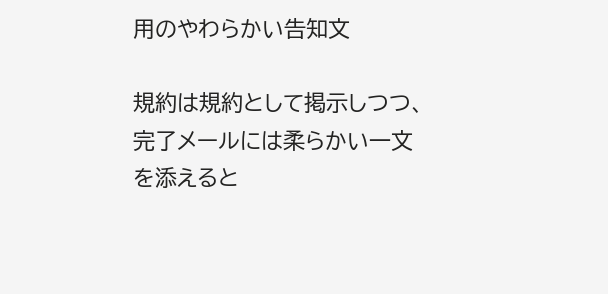用のやわらかい告知文

規約は規約として掲示しつつ、完了メールには柔らかい一文を添えると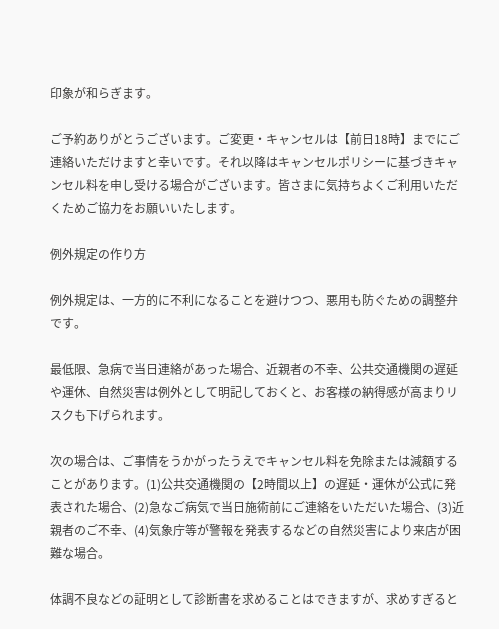印象が和らぎます。

ご予約ありがとうございます。ご変更・キャンセルは【前日18時】までにご連絡いただけますと幸いです。それ以降はキャンセルポリシーに基づきキャンセル料を申し受ける場合がございます。皆さまに気持ちよくご利用いただくためご協力をお願いいたします。

例外規定の作り方

例外規定は、一方的に不利になることを避けつつ、悪用も防ぐための調整弁です。

最低限、急病で当日連絡があった場合、近親者の不幸、公共交通機関の遅延や運休、自然災害は例外として明記しておくと、お客様の納得感が高まりリスクも下げられます。

次の場合は、ご事情をうかがったうえでキャンセル料を免除または減額することがあります。(1)公共交通機関の【2時間以上】の遅延・運休が公式に発表された場合、(2)急なご病気で当日施術前にご連絡をいただいた場合、(3)近親者のご不幸、(4)気象庁等が警報を発表するなどの自然災害により来店が困難な場合。

体調不良などの証明として診断書を求めることはできますが、求めすぎると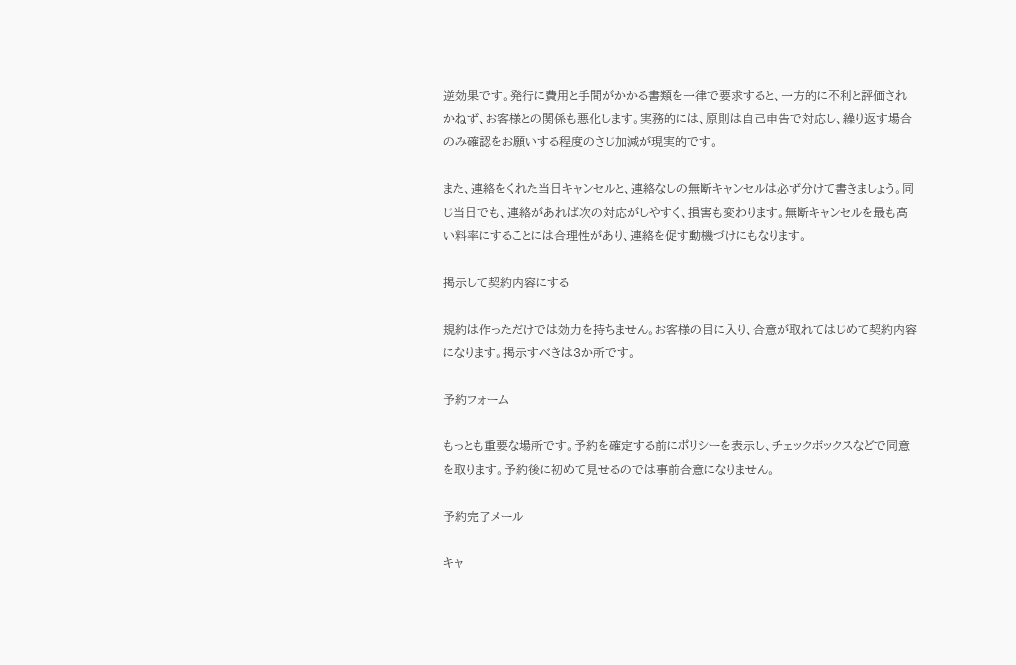逆効果です。発行に費用と手間がかかる書類を一律で要求すると、一方的に不利と評価されかねず、お客様との関係も悪化します。実務的には、原則は自己申告で対応し、繰り返す場合のみ確認をお願いする程度のさじ加減が現実的です。

また、連絡をくれた当日キャンセルと、連絡なしの無断キャンセルは必ず分けて書きましょう。同じ当日でも、連絡があれば次の対応がしやすく、損害も変わります。無断キャンセルを最も高い料率にすることには合理性があり、連絡を促す動機づけにもなります。

掲示して契約内容にする

規約は作っただけでは効力を持ちません。お客様の目に入り、合意が取れてはじめて契約内容になります。掲示すべきは3か所です。

予約フォーム

もっとも重要な場所です。予約を確定する前にポリシーを表示し、チェックボックスなどで同意を取ります。予約後に初めて見せるのでは事前合意になりません。

予約完了メール

キャ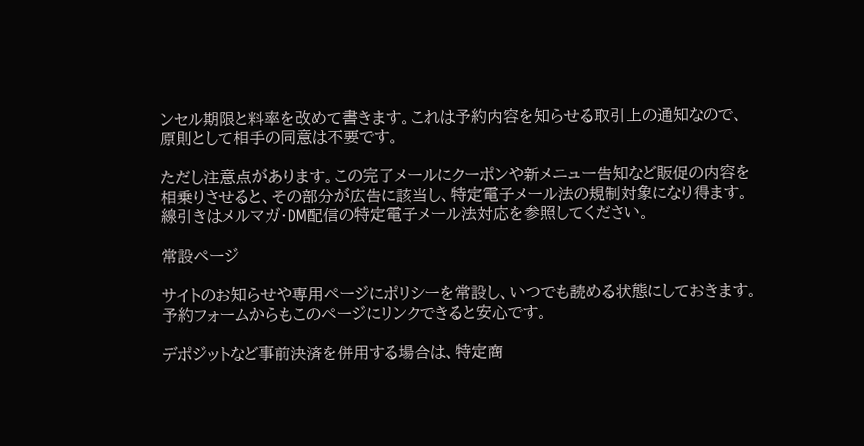ンセル期限と料率を改めて書きます。これは予約内容を知らせる取引上の通知なので、原則として相手の同意は不要です。

ただし注意点があります。この完了メールにクーポンや新メニュー告知など販促の内容を相乗りさせると、その部分が広告に該当し、特定電子メール法の規制対象になり得ます。線引きはメルマガ・DM配信の特定電子メール法対応を参照してください。

常設ページ

サイトのお知らせや専用ページにポリシーを常設し、いつでも読める状態にしておきます。予約フォームからもこのページにリンクできると安心です。

デポジットなど事前決済を併用する場合は、特定商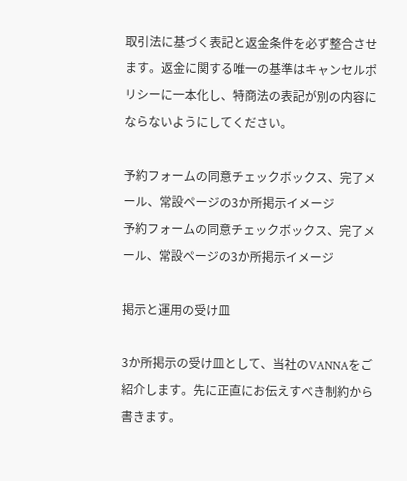取引法に基づく表記と返金条件を必ず整合させます。返金に関する唯一の基準はキャンセルポリシーに一本化し、特商法の表記が別の内容にならないようにしてください。

予約フォームの同意チェックボックス、完了メール、常設ページの3か所掲示イメージ
予約フォームの同意チェックボックス、完了メール、常設ページの3か所掲示イメージ

掲示と運用の受け皿

3か所掲示の受け皿として、当社のVANNAをご紹介します。先に正直にお伝えすべき制約から書きます。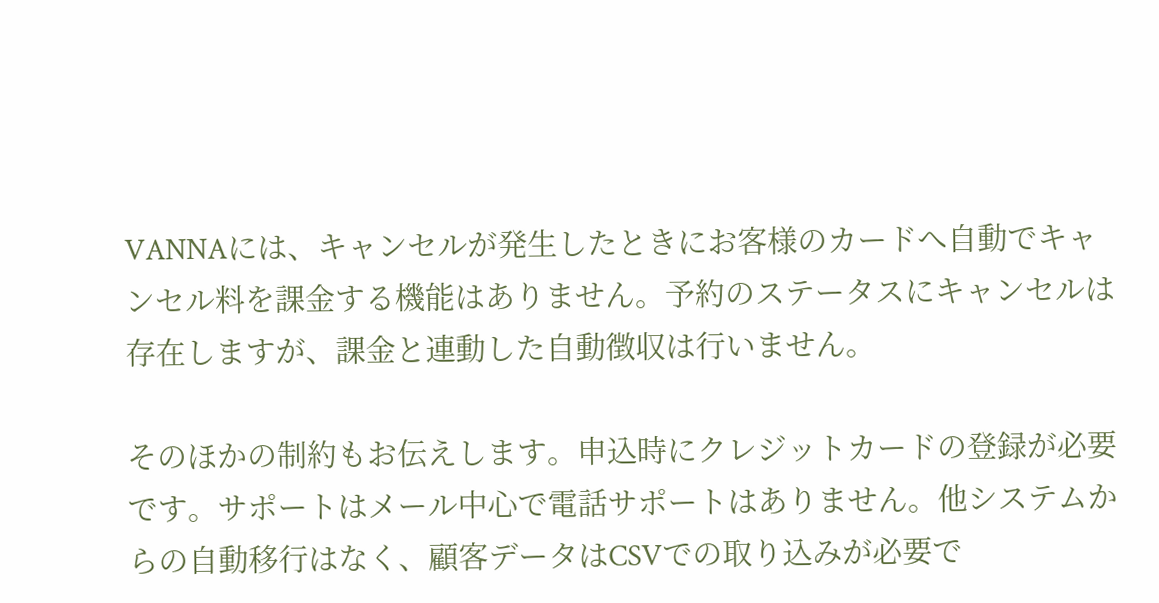VANNAには、キャンセルが発生したときにお客様のカードへ自動でキャンセル料を課金する機能はありません。予約のステータスにキャンセルは存在しますが、課金と連動した自動徴収は行いません。

そのほかの制約もお伝えします。申込時にクレジットカードの登録が必要です。サポートはメール中心で電話サポートはありません。他システムからの自動移行はなく、顧客データはCSVでの取り込みが必要で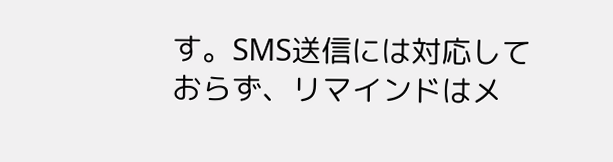す。SMS送信には対応しておらず、リマインドはメ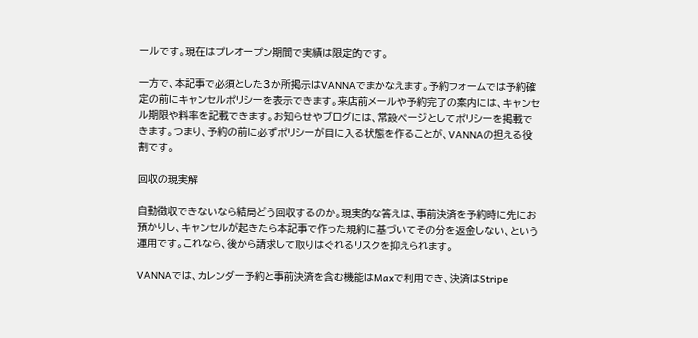ールです。現在はプレオープン期間で実績は限定的です。

一方で、本記事で必須とした3か所掲示はVANNAでまかなえます。予約フォームでは予約確定の前にキャンセルポリシーを表示できます。来店前メールや予約完了の案内には、キャンセル期限や料率を記載できます。お知らせやブログには、常設ページとしてポリシーを掲載できます。つまり、予約の前に必ずポリシーが目に入る状態を作ることが、VANNAの担える役割です。

回収の現実解

自動徴収できないなら結局どう回収するのか。現実的な答えは、事前決済を予約時に先にお預かりし、キャンセルが起きたら本記事で作った規約に基づいてその分を返金しない、という運用です。これなら、後から請求して取りはぐれるリスクを抑えられます。

VANNAでは、カレンダー予約と事前決済を含む機能はMaxで利用でき、決済はStripe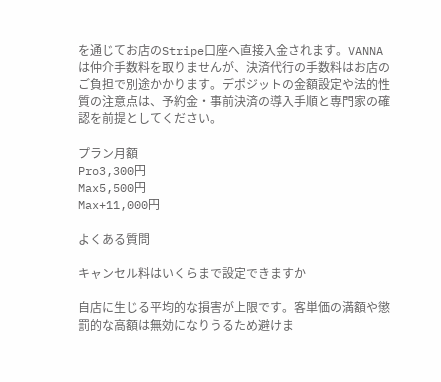を通じてお店のStripe口座へ直接入金されます。VANNAは仲介手数料を取りませんが、決済代行の手数料はお店のご負担で別途かかります。デポジットの金額設定や法的性質の注意点は、予約金・事前決済の導入手順と専門家の確認を前提としてください。

プラン月額
Pro3,300円
Max5,500円
Max+11,000円

よくある質問

キャンセル料はいくらまで設定できますか

自店に生じる平均的な損害が上限です。客単価の満額や懲罰的な高額は無効になりうるため避けま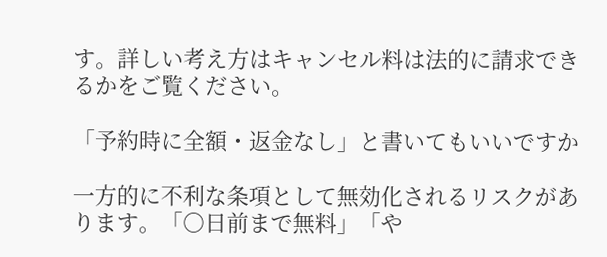す。詳しい考え方はキャンセル料は法的に請求できるかをご覧ください。

「予約時に全額・返金なし」と書いてもいいですか

一方的に不利な条項として無効化されるリスクがあります。「○日前まで無料」「や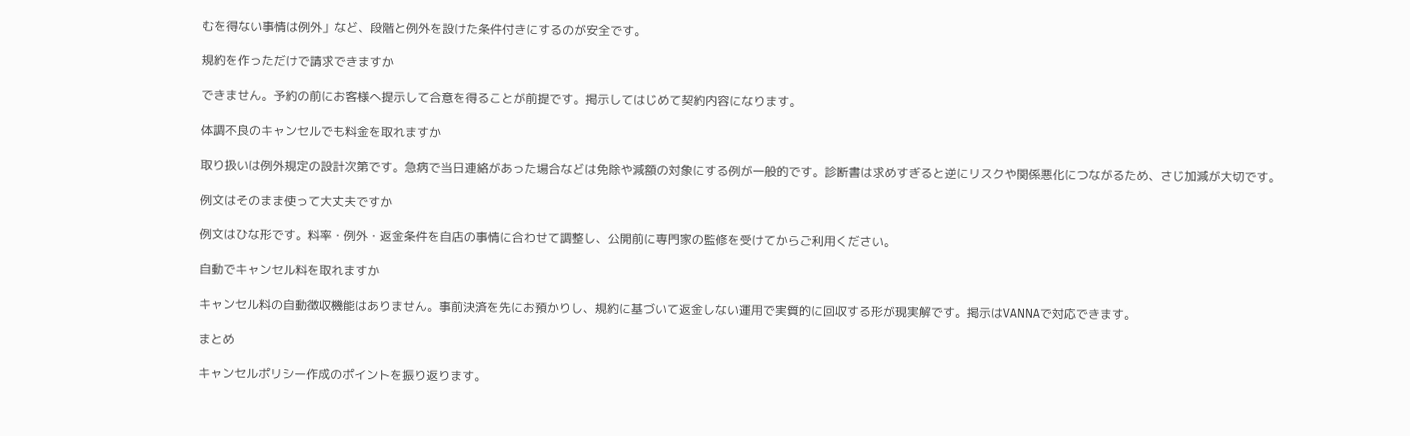むを得ない事情は例外」など、段階と例外を設けた条件付きにするのが安全です。

規約を作っただけで請求できますか

できません。予約の前にお客様へ提示して合意を得ることが前提です。掲示してはじめて契約内容になります。

体調不良のキャンセルでも料金を取れますか

取り扱いは例外規定の設計次第です。急病で当日連絡があった場合などは免除や減額の対象にする例が一般的です。診断書は求めすぎると逆にリスクや関係悪化につながるため、さじ加減が大切です。

例文はそのまま使って大丈夫ですか

例文はひな形です。料率・例外・返金条件を自店の事情に合わせて調整し、公開前に専門家の監修を受けてからご利用ください。

自動でキャンセル料を取れますか

キャンセル料の自動徴収機能はありません。事前決済を先にお預かりし、規約に基づいて返金しない運用で実質的に回収する形が現実解です。掲示はVANNAで対応できます。

まとめ

キャンセルポリシー作成のポイントを振り返ります。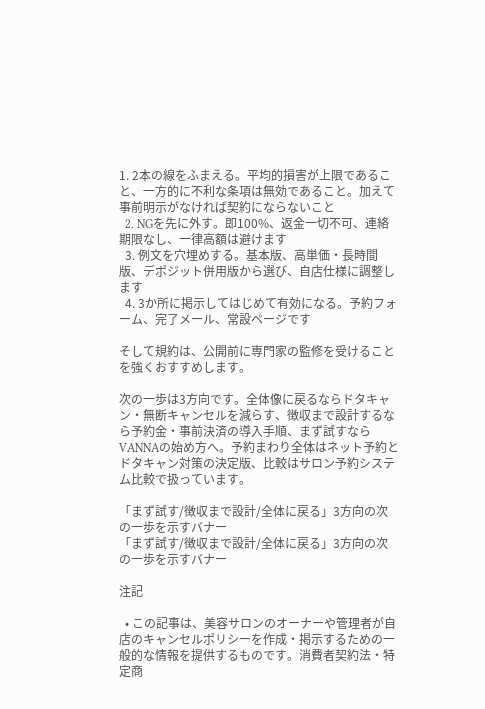1. 2本の線をふまえる。平均的損害が上限であること、一方的に不利な条項は無効であること。加えて事前明示がなければ契約にならないこと
  2. NGを先に外す。即100%、返金一切不可、連絡期限なし、一律高額は避けます
  3. 例文を穴埋めする。基本版、高単価・長時間版、デポジット併用版から選び、自店仕様に調整します
  4. 3か所に掲示してはじめて有効になる。予約フォーム、完了メール、常設ページです

そして規約は、公開前に専門家の監修を受けることを強くおすすめします。

次の一歩は3方向です。全体像に戻るならドタキャン・無断キャンセルを減らす、徴収まで設計するなら予約金・事前決済の導入手順、まず試すならVANNAの始め方へ。予約まわり全体はネット予約とドタキャン対策の決定版、比較はサロン予約システム比較で扱っています。

「まず試す/徴収まで設計/全体に戻る」3方向の次の一歩を示すバナー
「まず試す/徴収まで設計/全体に戻る」3方向の次の一歩を示すバナー

注記

  • この記事は、美容サロンのオーナーや管理者が自店のキャンセルポリシーを作成・掲示するための一般的な情報を提供するものです。消費者契約法・特定商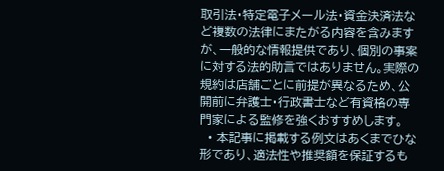取引法・特定電子メール法・資金決済法など複数の法律にまたがる内容を含みますが、一般的な情報提供であり、個別の事案に対する法的助言ではありません。実際の規約は店舗ごとに前提が異なるため、公開前に弁護士・行政書士など有資格の専門家による監修を強くおすすめします。
  • 本記事に掲載する例文はあくまでひな形であり、適法性や推奨額を保証するも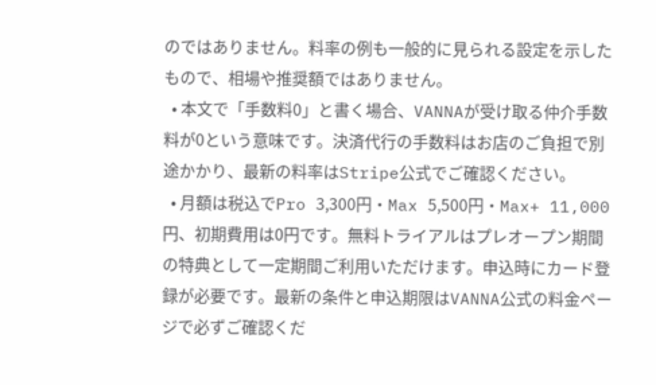のではありません。料率の例も一般的に見られる設定を示したもので、相場や推奨額ではありません。
  • 本文で「手数料0」と書く場合、VANNAが受け取る仲介手数料が0という意味です。決済代行の手数料はお店のご負担で別途かかり、最新の料率はStripe公式でご確認ください。
  • 月額は税込でPro 3,300円・Max 5,500円・Max+ 11,000円、初期費用は0円です。無料トライアルはプレオープン期間の特典として一定期間ご利用いただけます。申込時にカード登録が必要です。最新の条件と申込期限はVANNA公式の料金ページで必ずご確認くだ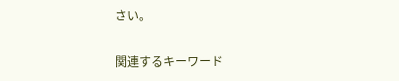さい。

関連するキーワード